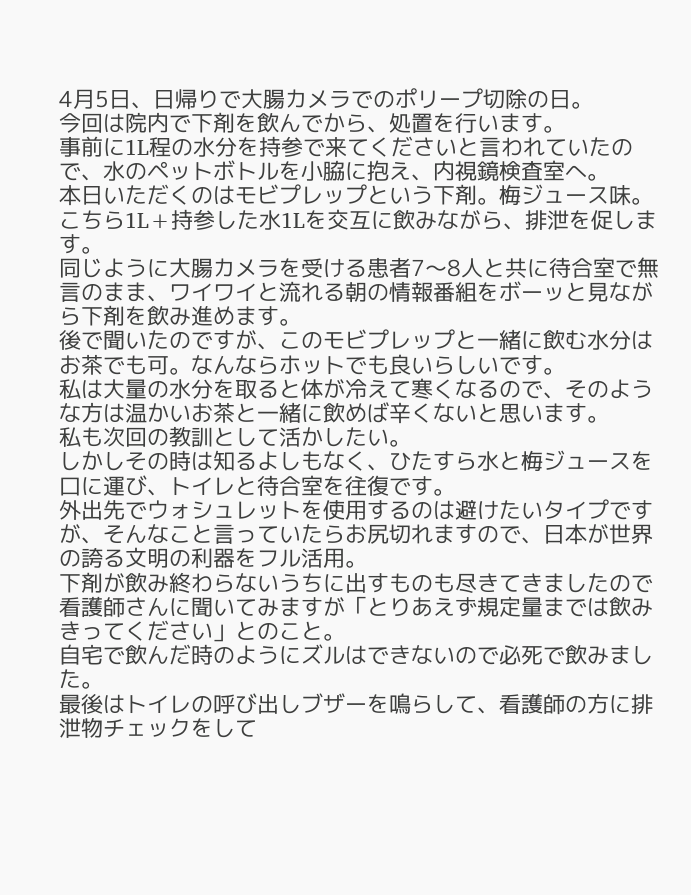4月5日、日帰りで大腸カメラでのポリープ切除の日。
今回は院内で下剤を飲んでから、処置を行います。
事前に1L程の水分を持参で来てくださいと言われていたので、水のペットボトルを小脇に抱え、内視鏡検査室へ。
本日いただくのはモビプレップという下剤。梅ジュース味。
こちら1L+持参した水1Lを交互に飲みながら、排泄を促します。
同じように大腸カメラを受ける患者7〜8人と共に待合室で無言のまま、ワイワイと流れる朝の情報番組をボーッと見ながら下剤を飲み進めます。
後で聞いたのですが、このモビプレップと一緒に飲む水分はお茶でも可。なんならホットでも良いらしいです。
私は大量の水分を取ると体が冷えて寒くなるので、そのような方は温かいお茶と一緒に飲めば辛くないと思います。
私も次回の教訓として活かしたい。
しかしその時は知るよしもなく、ひたすら水と梅ジュースを口に運び、トイレと待合室を往復です。
外出先でウォシュレットを使用するのは避けたいタイプですが、そんなこと言っていたらお尻切れますので、日本が世界の誇る文明の利器をフル活用。
下剤が飲み終わらないうちに出すものも尽きてきましたので看護師さんに聞いてみますが「とりあえず規定量までは飲みきってください」とのこと。
自宅で飲んだ時のようにズルはできないので必死で飲みました。
最後はトイレの呼び出しブザーを鳴らして、看護師の方に排泄物チェックをして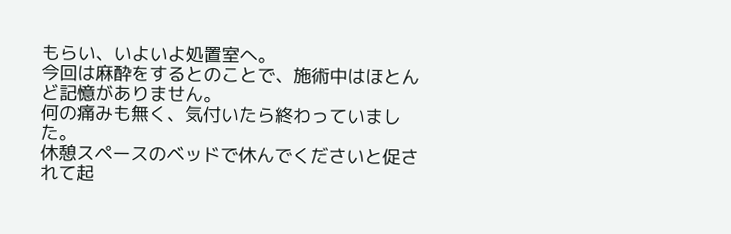もらい、いよいよ処置室へ。
今回は麻酔をするとのことで、施術中はほとんど記憶がありません。
何の痛みも無く、気付いたら終わっていました。
休憩スペースのベッドで休んでくださいと促されて起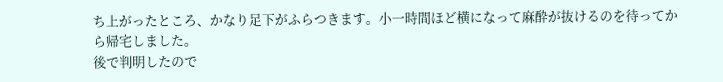ち上がったところ、かなり足下がふらつきます。小一時間ほど横になって麻酔が抜けるのを待ってから帰宅しました。
後で判明したので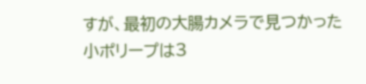すが、最初の大腸カメラで見つかった小ポリープは3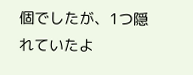個でしたが、1つ隠れていたよ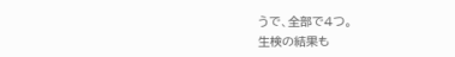うで、全部で4つ。
生検の結果も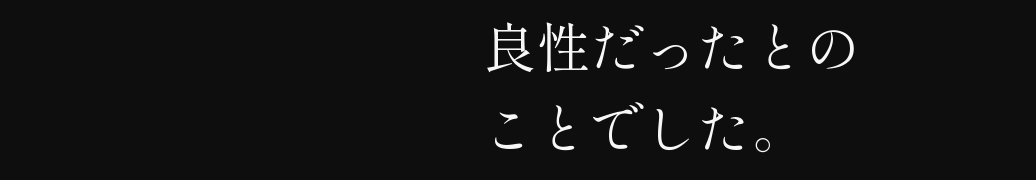良性だったとのことでした。